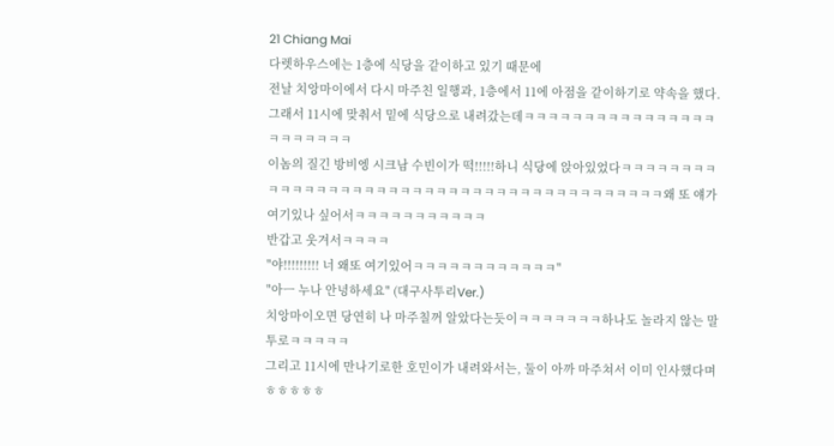21 Chiang Mai
다렛하우스에는 1층에 식당을 같이하고 있기 때문에
전날 치앙마이에서 다시 마주친 일행과, 1층에서 11에 아점을 같이하기로 약속을 했다.
그래서 11시에 맞춰서 밑에 식당으로 내려갔는데ㅋㅋㅋㅋㅋㅋㅋㅋㅋㅋㅋㅋㅋㅋㅋㅋㅋㅋㅋㅋㅋㅋㅋ
이놈의 질긴 방비엥 시크남 수빈이가 떡!!!!!하니 식당에 앉아있었다ㅋㅋㅋㅋㅋㅋㅋㅋㅋㅋㅋㅋㅋㅋㅋㅋㅋㅋㅋㅋㅋㅋㅋㅋㅋㅋㅋㅋㅋㅋㅋㅋㅋㅋㅋㅋㅋㅋㅋㅋㅋ왜 또 얘가 여기있나 싶어서ㅋㅋㅋㅋㅋㅋㅋㅋㅋㅋㅋ
반갑고 웃겨서ㅋㅋㅋㅋ
"야!!!!!!!!! 너 왜또 여기있어ㅋㅋㅋㅋㅋㅋㅋㅋㅋㅋㅋㅋ"
"아ㅡ 누나 안녕하세요" (대구사투리Ver.)
치앙마이오면 당연히 나 마주칠꺼 알았다는듯이ㅋㅋㅋㅋㅋㅋㅋ하나도 놀라지 않는 말투로ㅋㅋㅋㅋㅋ
그리고 11시에 만나기로한 호민이가 내려와서는, 둘이 아까 마주쳐서 이미 인사했다며ㅎㅎㅎㅎㅎ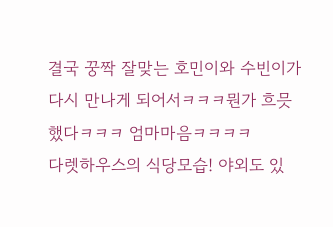결국 꿍짝 잘맞는 호민이와 수빈이가 다시 만나게 되어서ㅋㅋㅋ뭔가 흐믓했다ㅋㅋㅋ 엄마마음ㅋㅋㅋㅋ
다렛하우스의 식당모습! 야외도 있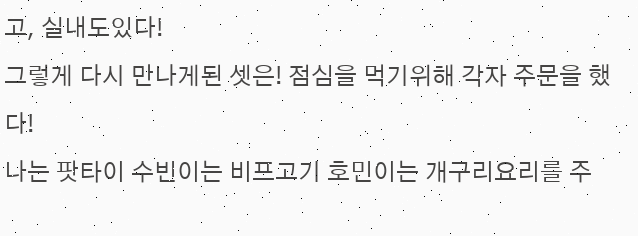고, 실내도있다!
그렇게 다시 만나게된 셋은! 점심을 먹기위해 각자 주문을 했다!
나는 팟타이 수빈이는 비프고기 호민이는 개구리요리를 주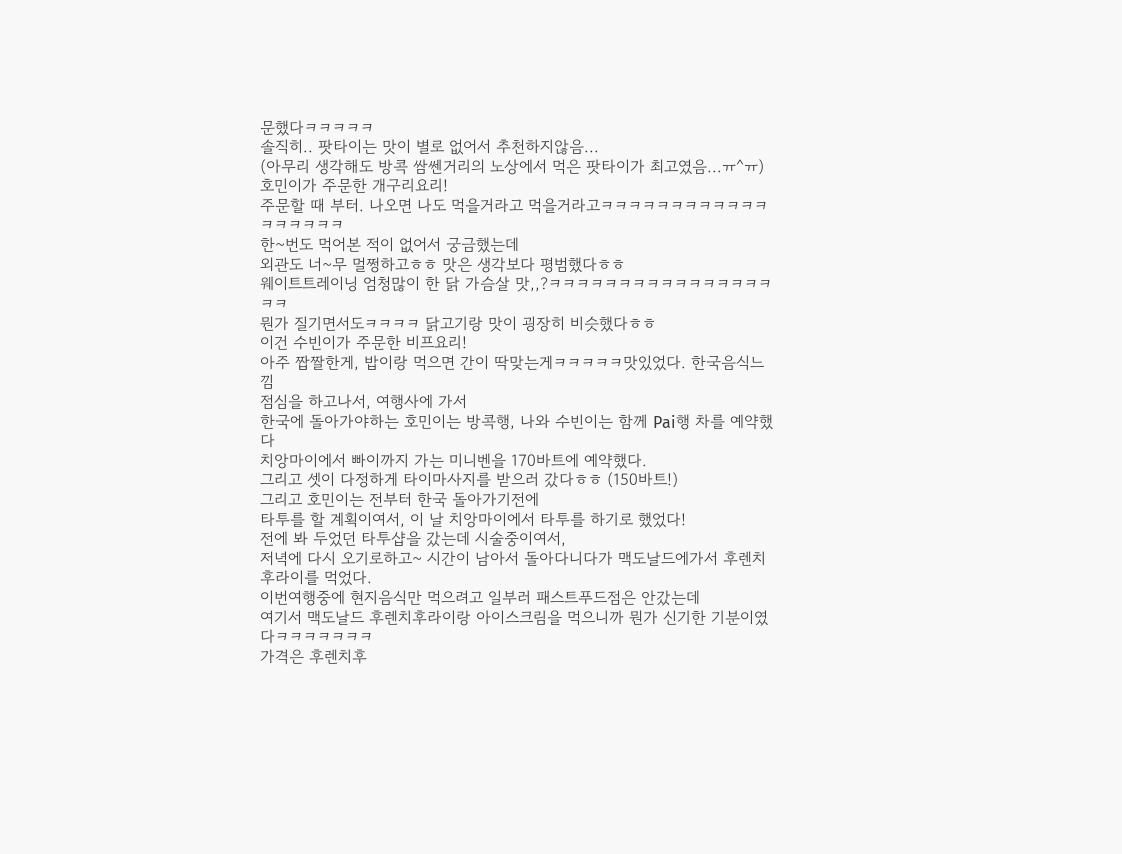문했다ㅋㅋㅋㅋㅋ
솔직히.. 팟타이는 맛이 별로 없어서 추천하지않음...
(아무리 생각해도 방콕 쌈쎈거리의 노상에서 먹은 팟타이가 최고였음...ㅠ^ㅠ)
호민이가 주문한 개구리요리!
주문할 때 부터. 나오면 나도 먹을거라고 먹을거라고ㅋㅋㅋㅋㅋㅋㅋㅋㅋㅋㅋㅋㅋㅋㅋㅋㅋㅋ
한~번도 먹어본 적이 없어서 궁금했는데
외관도 너~무 멀쩡하고ㅎㅎ 맛은 생각보다 평범했다ㅎㅎ
웨이트트레이닝 엄청많이 한 닭 가슴살 맛,,?ㅋㅋㅋㅋㅋㅋㅋㅋㅋㅋㅋㅋㅋㅋㅋㅋㅋㅋ
뭔가 질기면서도ㅋㅋㅋㅋ 닭고기랑 맛이 굉장히 비슷했다ㅎㅎ
이건 수빈이가 주문한 비프요리!
아주 짭짤한게, 밥이랑 먹으면 간이 딱맞는게ㅋㅋㅋㅋㅋ맛있었다. 한국음식느낌
점심을 하고나서, 여행사에 가서
한국에 돌아가야하는 호민이는 방콕행, 나와 수빈이는 함께 Pai행 차를 예약했다
치앙마이에서 빠이까지 가는 미니벤을 170바트에 예약했다.
그리고 셋이 다정하게 타이마사지를 받으러 갔다ㅎㅎ (150바트!)
그리고 호민이는 전부터 한국 돌아가기전에
타투를 할 계획이여서, 이 날 치앙마이에서 타투를 하기로 했었다!
전에 봐 두었던 타투샵을 갔는데 시술중이여서,
저녁에 다시 오기로하고~ 시간이 남아서 돌아다니다가 맥도날드에가서 후렌치후라이를 먹었다.
이번여행중에 현지음식만 먹으려고 일부러 패스트푸드점은 안갔는데
여기서 맥도날드 후렌치후라이랑 아이스크림을 먹으니까 뭔가 신기한 기분이였다ㅋㅋㅋㅋㅋㅋㅋ
가격은 후렌치후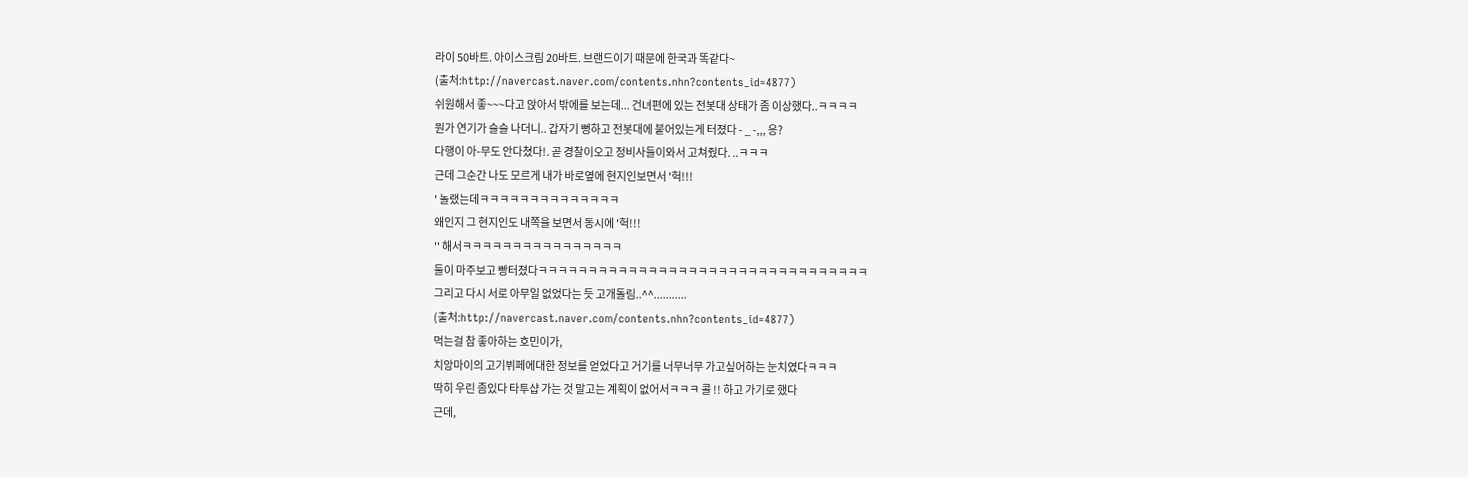라이 50바트. 아이스크림 20바트. 브랜드이기 때문에 한국과 똑같다~
(출처:http://navercast.naver.com/contents.nhn?contents_id=4877)
쉬원해서 좋~~~다고 앉아서 밖에를 보는데... 건녀편에 있는 전봇대 상태가 좀 이상했다..ㅋㅋㅋㅋ
뭔가 연기가 슬슬 나더니.. 갑자기 뻥하고 전봇대에 붙어있는게 터졌다 - _ -,,, 응?
다행이 아-무도 안다쳤다!. 곧 경찰이오고 정비사들이와서 고쳐줬다. ..ㅋㅋㅋ
근데 그순간 나도 모르게 내가 바로옆에 현지인보면서 '헉!!!
' 놀랬는데ㅋㅋㅋㅋㅋㅋㅋㅋㅋㅋㅋㅋㅋㅋ
왜인지 그 현지인도 내쪽을 보면서 동시에 '헉!!!
'' 해서ㅋㅋㅋㅋㅋㅋㅋㅋㅋㅋㅋㅋㅋㅋㅋㅋ
둘이 마주보고 빵터졌다ㅋㅋㅋㅋㅋㅋㅋㅋㅋㅋㅋㅋㅋㅋㅋㅋㅋㅋㅋㅋㅋㅋㅋㅋㅋㅋㅋㅋㅋㅋㅋㅋㅋ
그리고 다시 서로 아무일 없었다는 듯 고개돌림..^^...........
(출처:http://navercast.naver.com/contents.nhn?contents_id=4877)
먹는걸 참 좋아하는 호민이가,
치앙마이의 고기뷔페에대한 정보를 얻었다고 거기를 너무너무 가고싶어하는 눈치였다ㅋㅋㅋ
딱히 우린 좀있다 타투샵 가는 것 말고는 계획이 없어서ㅋㅋㅋ 콜 !! 하고 가기로 했다
근데,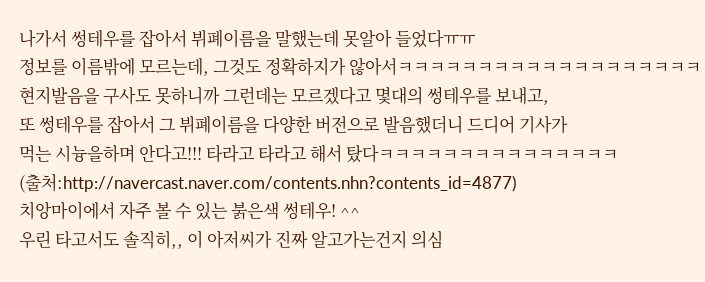나가서 썽테우를 잡아서 뷔폐이름을 말했는데 못알아 들었다ㅠㅠ
정보를 이름밖에 모르는데, 그것도 정확하지가 않아서ㅋㅋㅋㅋㅋㅋㅋㅋㅋㅋㅋㅋㅋㅋㅋㅋㅋㅋㅋ
현지발음을 구사도 못하니까 그런데는 모르겠다고 몇대의 썽테우를 보내고,
또 썽테우를 잡아서 그 뷔폐이름을 다양한 버전으로 발음했더니 드디어 기사가
먹는 시늉을하며 안다고!!! 타라고 타라고 해서 탔다ㅋㅋㅋㅋㅋㅋㅋㅋㅋㅋㅋㅋㅋㅋㅋ
(출처:http://navercast.naver.com/contents.nhn?contents_id=4877)
치앙마이에서 자주 볼 수 있는 붉은색 썽테우! ^^
우린 타고서도 솔직히,, 이 아저씨가 진짜 알고가는건지 의심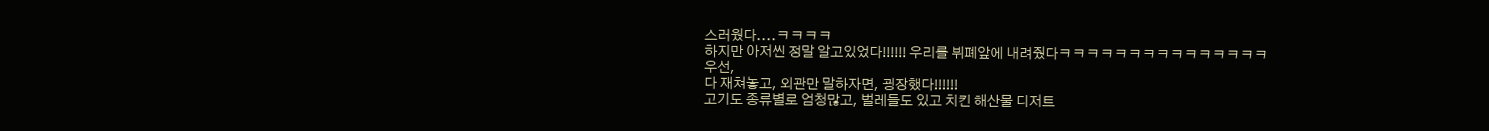스러웠다....ㅋㅋㅋㅋ
하지만 아저씬 정말 알고있었다!!!!!! 우리를 뷔폐앞에 내려줬다ㅋㅋㅋㅋㅋㅋㅋㅋㅋㅋㅋㅋㅋㅋㅋ
우선,
다 재쳐놓고, 외관만 말하자면, 굉장했다!!!!!!
고기도 종류별로 엄청많고, 벌레들도 있고 치킨 해산물 디저트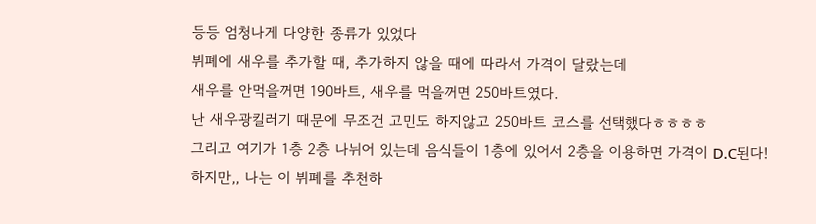등등 엄청나게 다양한 종류가 있었다
뷔폐에 새우를 추가할 때, 추가하지 않을 때에 따라서 가격이 달랐는데
새우를 안먹을꺼면 190바트, 새우를 먹을꺼면 250바트였다.
난 새우광킬러기 때문에 무조건 고민도 하지않고 250바트 코스를 선택했다ㅎㅎㅎㅎ
그리고 여기가 1층 2층 나뉘어 있는데 음식들이 1층에 있어서 2층을 이용하면 가격이 D.C된다!
하지만,, 나는 이 뷔폐를 추천하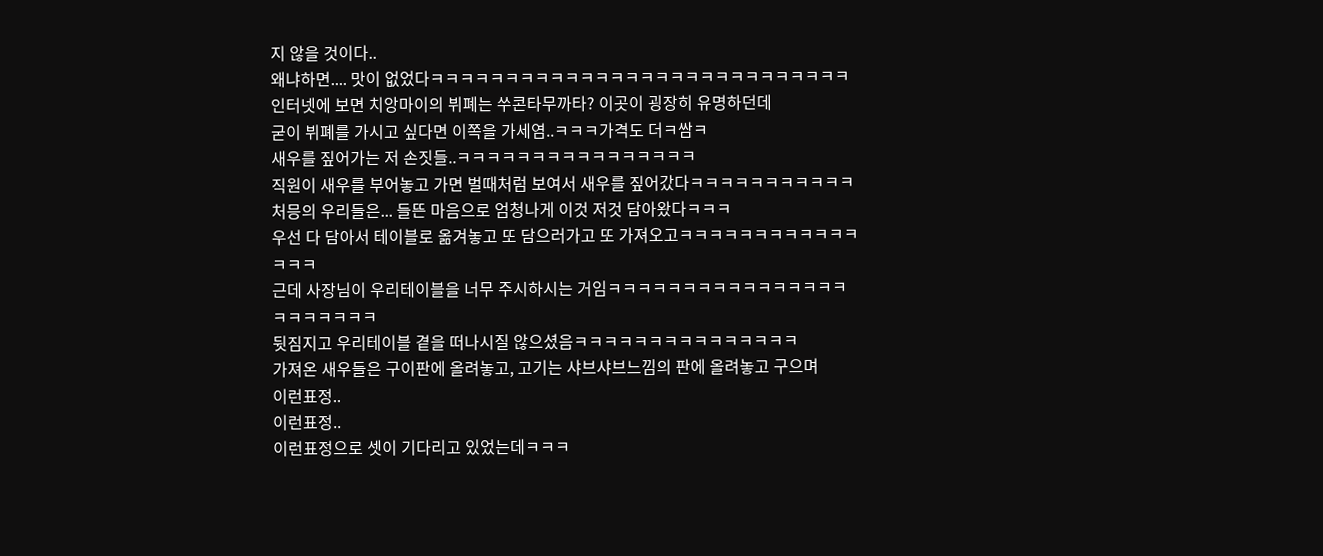지 않을 것이다..
왜냐하면.... 맛이 없었다ㅋㅋㅋㅋㅋㅋㅋㅋㅋㅋㅋㅋㅋㅋㅋㅋㅋㅋㅋㅋㅋㅋㅋㅋㅋㅋㅋㅋ
인터넷에 보면 치앙마이의 뷔폐는 쑤콘타무까타? 이곳이 굉장히 유명하던데
굳이 뷔폐를 가시고 싶다면 이쪽을 가세염..ㅋㅋㅋ가격도 더ㅋ쌈ㅋ
새우를 짚어가는 저 손짓들..ㅋㅋㅋㅋㅋㅋㅋㅋㅋㅋㅋㅋㅋㅋㅋㅋ
직원이 새우를 부어놓고 가면 벌때처럼 보여서 새우를 짚어갔다ㅋㅋㅋㅋㅋㅋㅋㅋㅋㅋㅋ
처믕의 우리들은... 들뜬 마음으로 엄청나게 이것 저것 담아왔다ㅋㅋㅋ
우선 다 담아서 테이블로 옮겨놓고 또 담으러가고 또 가져오고ㅋㅋㅋㅋㅋㅋㅋㅋㅋㅋㅋㅋㅋㅋㅋ
근데 사장님이 우리테이블을 너무 주시하시는 거임ㅋㅋㅋㅋㅋㅋㅋㅋㅋㅋㅋㅋㅋㅋㅋㅋㅋㅋㅋㅋㅋㅋㅋ
뒷짐지고 우리테이블 곁을 떠나시질 않으셨음ㅋㅋㅋㅋㅋㅋㅋㅋㅋㅋㅋㅋㅋㅋㅋ
가져온 새우들은 구이판에 올려놓고, 고기는 샤브샤브느낌의 판에 올려놓고 구으며
이런표정..
이런표정..
이런표정으로 셋이 기다리고 있었는데ㅋㅋㅋ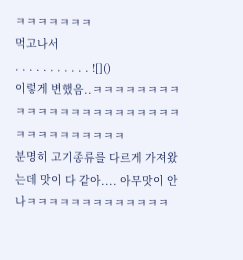ㅋㅋㅋㅋㅋㅋㅋ
먹고나서
. . . . . . . . . . . ![]()
이렇게 변했음..ㅋㅋㅋㅋㅋㅋㅋㅋㅋㅋㅋㅋㅋㅋㅋㅋㅋㅋㅋㅋㅋㅋㅋㅋㅋㅋㅋㅋㅋㅋㅋㅋㅋ
분명히 고기종류를 다르게 가져왔는데 맛이 다 같아.... 아무맛이 안나ㅋㅋㅋㅋㅋㅋㅋㅋㅋㅋㅋㅋㅋ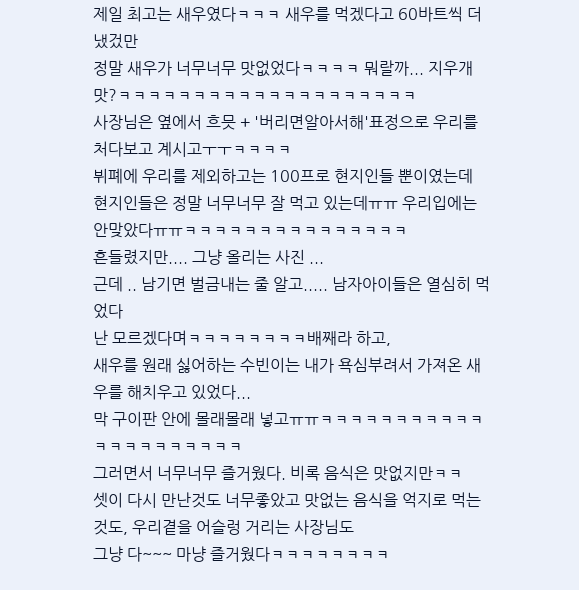제일 최고는 새우였다ㅋㅋㅋ 새우를 먹겠다고 60바트씩 더 냈겄만
정말 새우가 너무너무 맛없었다ㅋㅋㅋㅋ 뭐랄까... 지우개 맛?ㅋㅋㅋㅋㅋㅋㅋㅋㅋㅋㅋㅋㅋㅋㅋㅋㅋㅋㅋㅋ
사장님은 옆에서 흐믓 + '버리면알아서해'표정으로 우리를 처다보고 계시고ㅜㅜㅋㅋㅋㅋ
뷔폐에 우리를 제외하고는 100프로 현지인들 뿐이였는데
현지인들은 정말 너무너무 잘 먹고 있는데ㅠㅠ 우리입에는 안맞았다ㅠㅠㅋㅋㅋㅋㅋㅋㅋㅋㅋㅋㅋㅋㅋㅋㅋ
흔들렸지만.... 그냥 올리는 사진 ...
근데 .. 남기면 벌금내는 줄 알고..... 남자아이들은 열심히 먹었다
난 모르겠다며ㅋㅋㅋㅋㅋㅋㅋㅋ배째라 하고,
새우를 원래 싫어하는 수빈이는 내가 욕심부려서 가져온 새우를 해치우고 있었다...
막 구이판 안에 몰래몰래 넣고ㅠㅠㅋㅋㅋㅋㅋㅋㅋㅋㅋㅋㅋㅋㅋㅋㅋㅋㅋㅋㅋㅋㅋ
그러면서 너무너무 즐거웠다. 비록 음식은 맛없지만ㅋㅋ
셋이 다시 만난것도 너무좋았고 맛없는 음식을 억지로 먹는것도, 우리곁을 어슬렁 거리는 사장님도
그냥 다~~~ 마냥 즐거웠다ㅋㅋㅋㅋㅋㅋㅋㅋ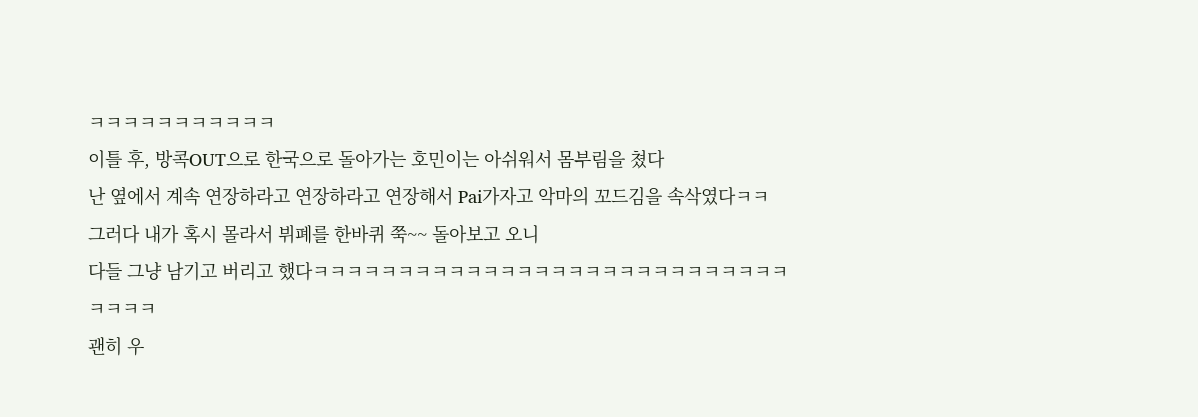ㅋㅋㅋㅋㅋㅋㅋㅋㅋㅋㅋ
이틀 후, 방콕OUT으로 한국으로 돌아가는 호민이는 아쉬워서 몸부림을 쳤다
난 옆에서 계속 연장하라고 연장하라고 연장해서 Pai가자고 악마의 꼬드김을 속삭였다ㅋㅋ
그러다 내가 혹시 몰라서 뷔폐를 한바퀴 쭉~~ 돌아보고 오니
다들 그냥 남기고 버리고 했다ㅋㅋㅋㅋㅋㅋㅋㅋㅋㅋㅋㅋㅋㅋㅋㅋㅋㅋㅋㅋㅋㅋㅋㅋㅋㅋㅋㅋㅋㅋㅋㅋ
괜히 우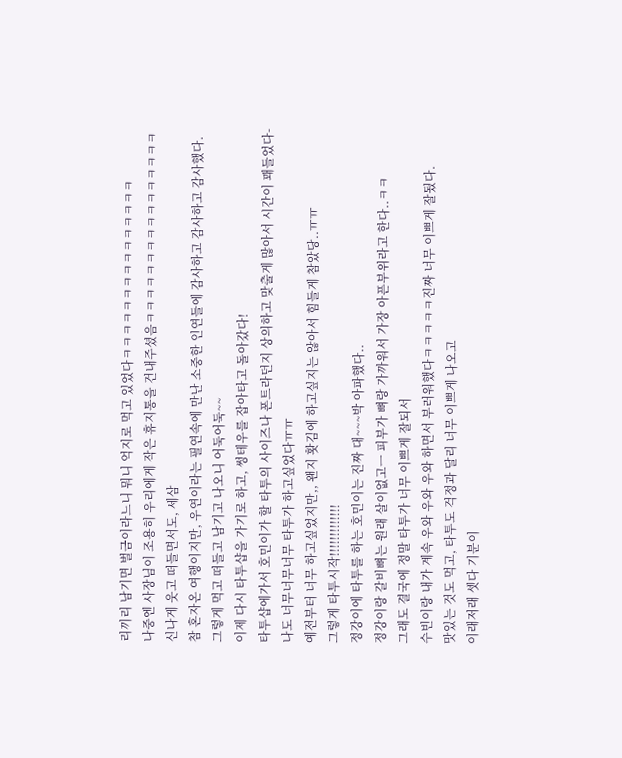리끼리 남기면 벌금이라느니 뭐니 억지로 먹고 있었다ㅋㅋㅋㅋㅋㅋㅋㅋㅋㅋㅋㅋㅋㅋㅋ
나중엔 사장님이 조용히 우리에게 작은 휴지통을 건내주셨음ㅋㅋㅋㅋㅋㅋㅋㅋㅋㅋㅋㅋㅋㅋㅋㅋ
신나게 웃고 떠들면서도, 세삼
참 혼자온 여행이지만, 우연이라는 필연속에 만난 소중한 인연들에 감사하고 감사하고 감사했다.
그렇게 먹고 떠들고 남기고 나오니 어둑어둑~~
이제 다시 타투샵을 가기로 하고, 썽테우를 잡아타고 돌아갔다!
타투샵에가서 호민이가 할 타투의 사이즈나 폰트라던지 상의하고 맞출게 많아서 시간이 꽤들었다-
나도 너무너무너무 타투가 하고싶었다ㅠㅠ
예전부터 너무 하고싶었지만,, 왠지 홧김에 하고싶지는 않아서 힘들게 참았당..ㅠㅠ
그렇게 타투시작!!!!!!!!!!!!!
정강이에 타투를 하는 호민이는 진짜 대~~~박 아파했다..
정강이랑 갈비뼈는 원래 살이없고ㅡ 피부가 뼈랑 가까워서 가장 아픈부위라고 한다..ㅋㅋ
그래도 결국에 정말 타투가 너무 이쁘게 잘되서
수빈이랑 내가 계속 우와 우와 우와 하면서 부러워했다ㅋㅋㅋㅋㅋ진짜 너무 이쁘게 잘됬다.
맛있는 것도 먹고, 타투도 걱정과 달리 너무 이쁘게 나오고
이래저래 셋다 기분이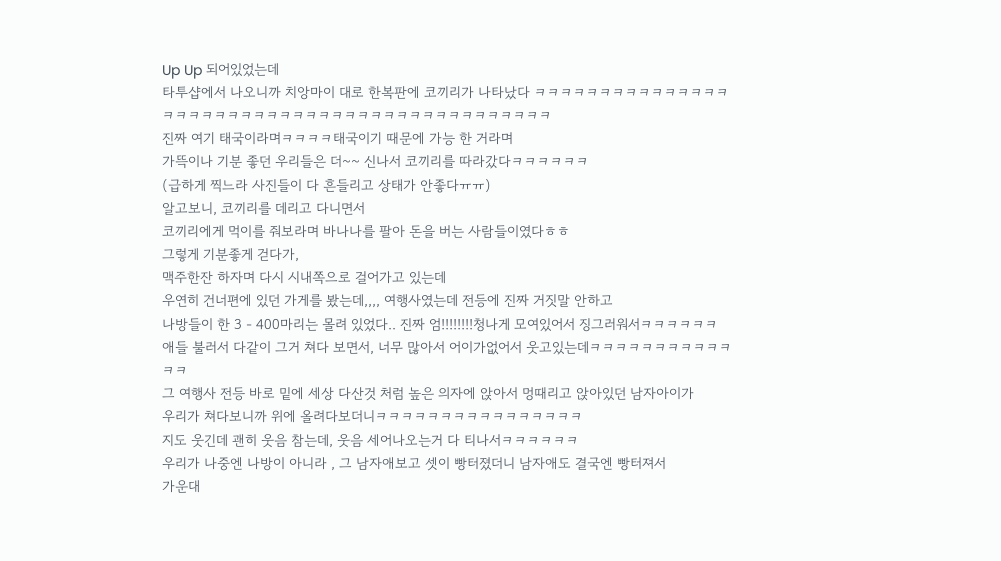Up Up 되어있었는데
타투샵에서 나오니까 치앙마이 대로 한복판에 코끼리가 나타났다 ㅋㅋㅋㅋㅋㅋㅋㅋㅋㅋㅋㅋㅋㅋㅋㅋㅋㅋㅋㅋㅋㅋㅋㅋㅋㅋㅋㅋㅋㅋㅋㅋㅋㅋㅋㅋㅋㅋㅋㅋㅋㅋㅋㅋㅋ
진짜 여기 태국이라며ㅋㅋㅋㅋ태국이기 때문에 가능 한 거라며
가뜩이나 기분 좋던 우리들은 더~~ 신나서 코끼리를 따라갔다ㅋㅋㅋㅋㅋㅋ
(급하게 찍느라 사진들이 다 흔들리고 상태가 안좋다ㅠㅠ)
알고보니, 코끼리를 데리고 다니면서
코끼리에게 먹이를 줘보라며 바나나를 팔아 돈을 버는 사람들이였다ㅎㅎ
그렇게 기분좋게 걷다가,
맥주한잔 하자며 다시 시내쪽으로 걸어가고 있는데
우연히 건너편에 있던 가게를 봤는데,,,, 여행사였는데 전등에 진짜 거짓말 안하고
나방들이 한 3 - 400마리는 몰려 있었다.. 진짜 엄!!!!!!!!청나게 모여있어서 징그러워서ㅋㅋㅋㅋㅋㅋ
애들 불러서 다같이 그거 쳐다 보면서, 너무 많아서 어이가없어서 웃고있는데ㅋㅋㅋㅋㅋㅋㅋㅋㅋㅋㅋㅋㅋ
그 여행사 전등 바로 밑에 세상 다산것 처럼 높은 의자에 앉아서 멍때리고 앉아있던 남자아이가
우리가 쳐다보니까 위에 올려다보더니ㅋㅋㅋㅋㅋㅋㅋㅋㅋㅋㅋㅋㅋㅋㅋㅋ
지도 웃긴데 괜히 웃음 참는데, 웃음 세어나오는거 다 티나서ㅋㅋㅋㅋㅋㅋ
우리가 나중엔 나방이 아니라 , 그 남자애보고 셋이 빵터졌더니 남자애도 결국엔 빵터져서
가운대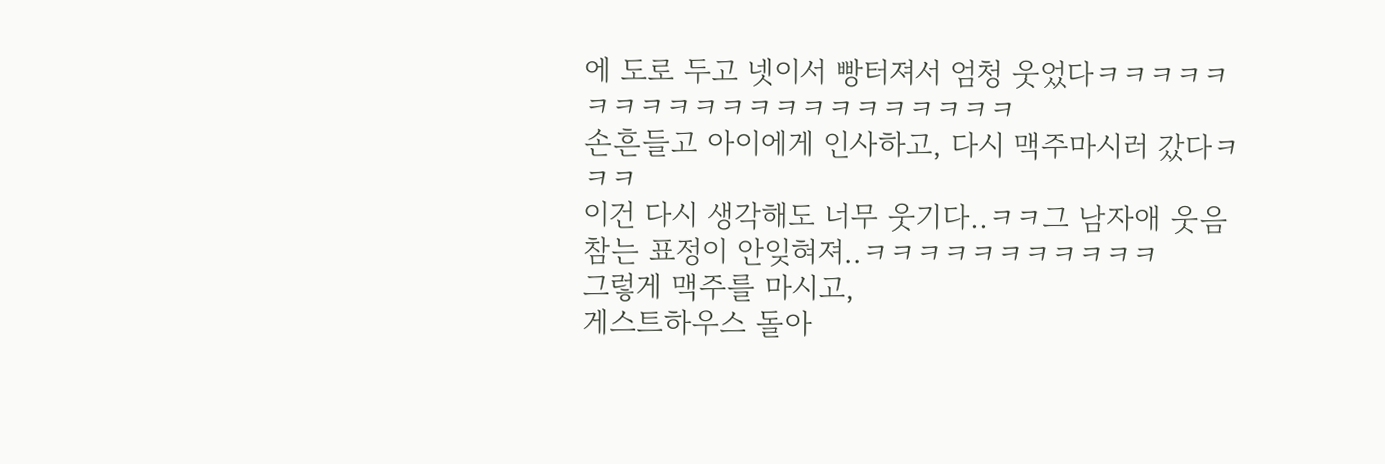에 도로 두고 넷이서 빵터져서 엄청 웃었다ㅋㅋㅋㅋㅋㅋㅋㅋㅋㅋㅋㅋㅋㅋㅋㅋㅋㅋㅋㅋㅋ
손흔들고 아이에게 인사하고, 다시 맥주마시러 갔다ㅋㅋㅋ
이건 다시 생각해도 너무 웃기다..ㅋㅋ그 남자애 웃음 참는 표정이 안잊혀져..ㅋㅋㅋㅋㅋㅋㅋㅋㅋㅋㅋ
그렇게 맥주를 마시고,
게스트하우스 돌아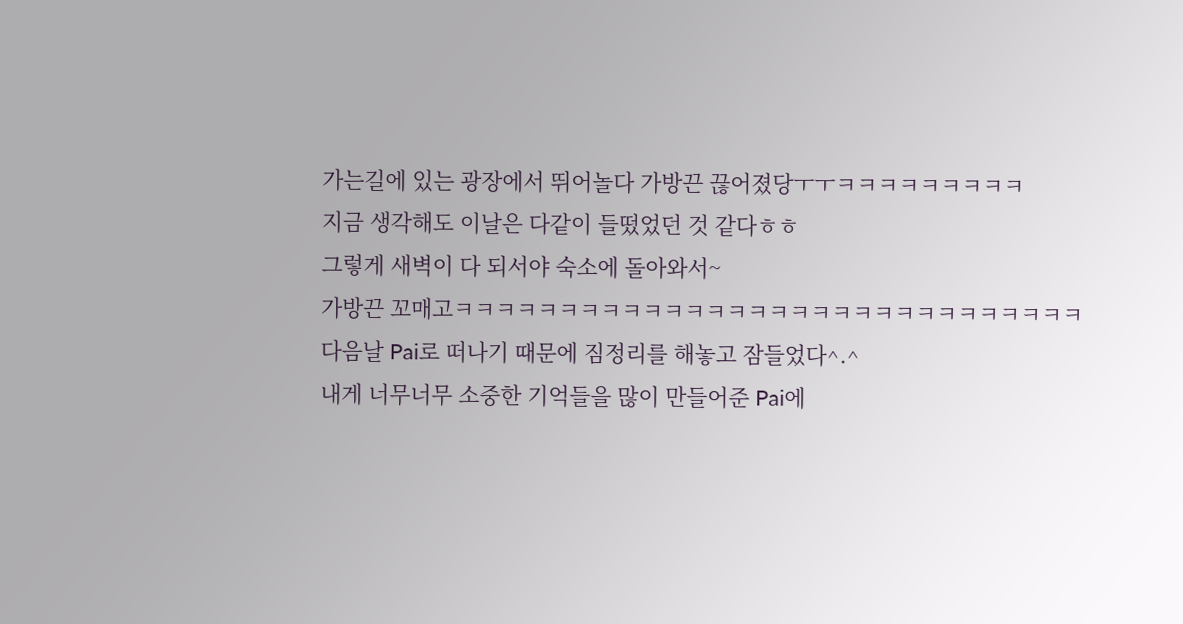가는길에 있는 광장에서 뛰어놀다 가방끈 끊어졌당ㅜㅜㅋㅋㅋㅋㅋㅋㅋㅋㅋ
지금 생각해도 이날은 다같이 들떴었던 것 같다ㅎㅎ
그렇게 새벽이 다 되서야 숙소에 돌아와서~
가방끈 꼬매고ㅋㅋㅋㅋㅋㅋㅋㅋㅋㅋㅋㅋㅋㅋㅋㅋㅋㅋㅋㅋㅋㅋㅋㅋㅋㅋㅋㅋㅋㅋ
다음날 Pai로 떠나기 때문에 짐정리를 해놓고 잠들었다^.^
내게 너무너무 소중한 기억들을 많이 만들어준 Pai에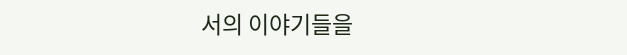서의 이야기들을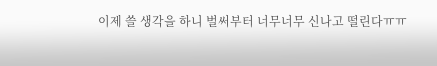이제 쓸 생각을 하니 벌써부터 너무너무 신나고 떨린다ㅠㅠ